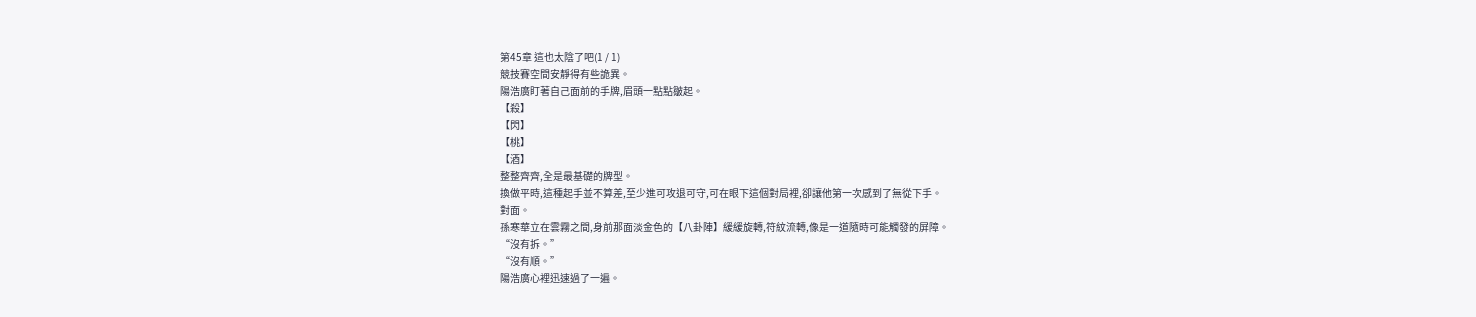第45章 這也太陰了吧(1 / 1)
競技賽空間安靜得有些詭異。
陽浩廣盯著自己面前的手牌,眉頭一點點皺起。
【殺】
【閃】
【桃】
【酒】
整整齊齊,全是最基礎的牌型。
換做平時,這種起手並不算差,至少進可攻退可守,可在眼下這個對局裡,卻讓他第一次感到了無從下手。
對面。
孫寒華立在雲霧之間,身前那面淡金色的【八卦陣】緩緩旋轉,符紋流轉,像是一道隨時可能觸發的屏障。
“沒有拆。”
“沒有順。”
陽浩廣心裡迅速過了一遍。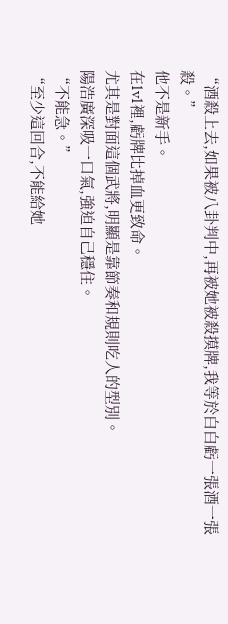“酒殺上去,如果被八卦判中,再被她被殺摸牌,我等於白白虧一張酒一張殺。”
他不是新手。
在1v1裡,虧牌比掉血更致命。
尤其是對面這個武將,明顯是靠節奏和規則吃人的型別。
陽浩廣深吸一口氣,強迫自己穩住。
“不能急。”
“至少這回合,不能給她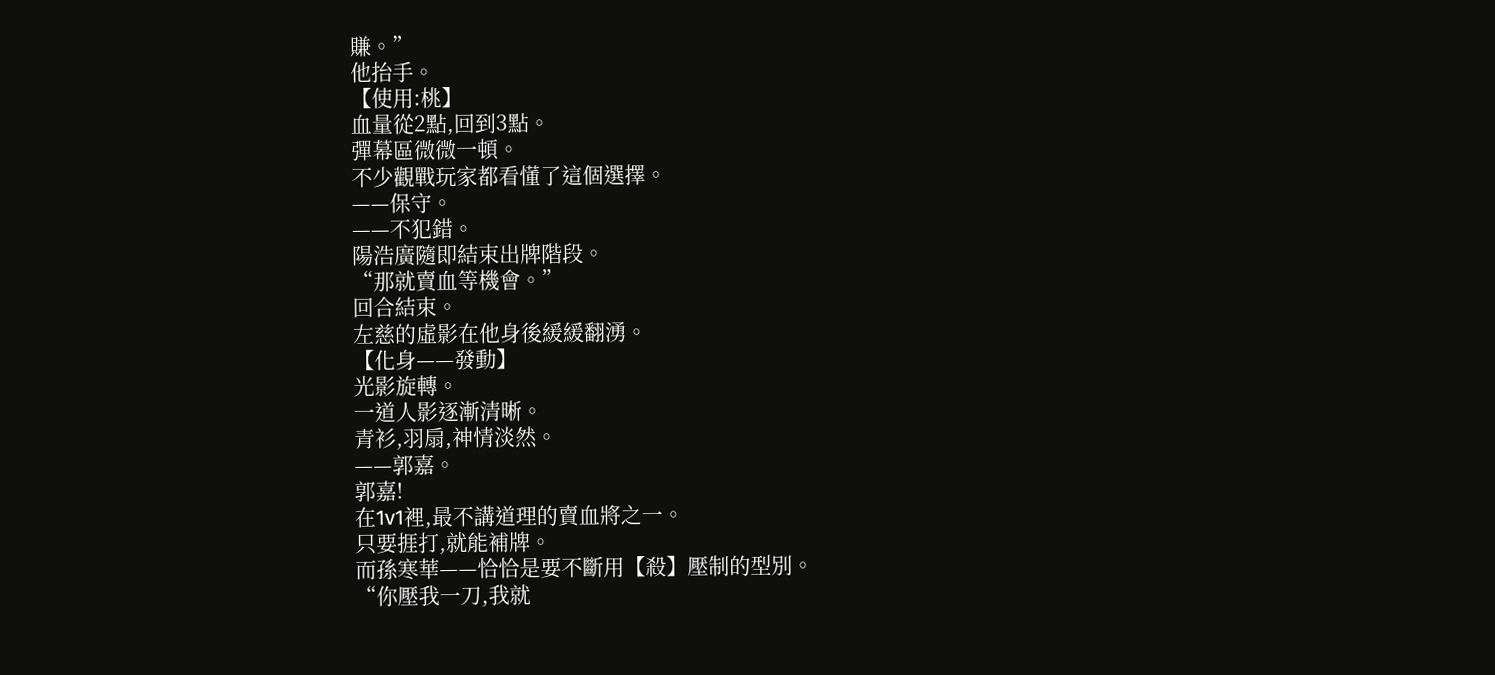賺。”
他抬手。
【使用:桃】
血量從2點,回到3點。
彈幕區微微一頓。
不少觀戰玩家都看懂了這個選擇。
——保守。
——不犯錯。
陽浩廣隨即結束出牌階段。
“那就賣血等機會。”
回合結束。
左慈的虛影在他身後緩緩翻湧。
【化身——發動】
光影旋轉。
一道人影逐漸清晰。
青衫,羽扇,神情淡然。
——郭嘉。
郭嘉!
在1v1裡,最不講道理的賣血將之一。
只要捱打,就能補牌。
而孫寒華——恰恰是要不斷用【殺】壓制的型別。
“你壓我一刀,我就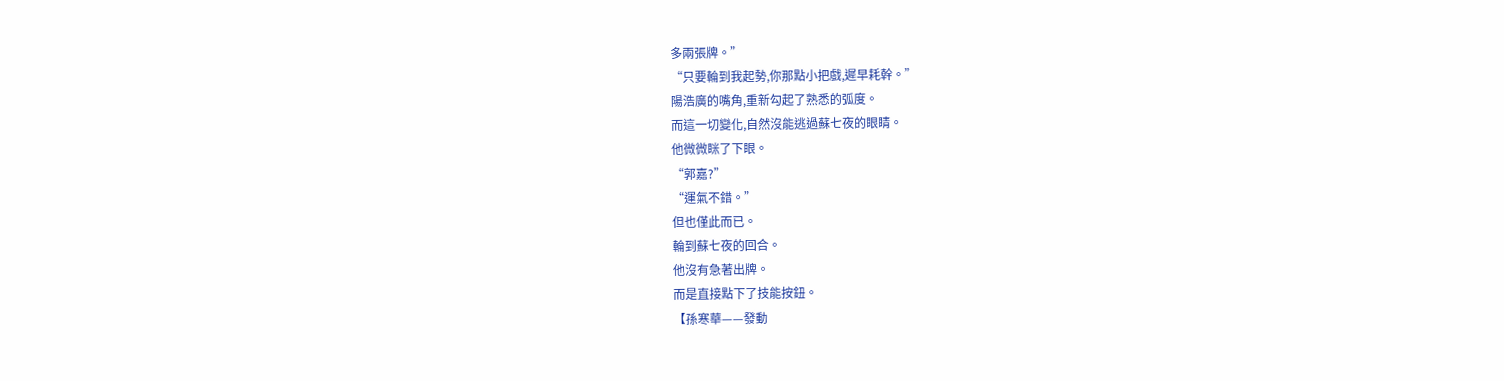多兩張牌。”
“只要輪到我起勢,你那點小把戲,遲早耗幹。”
陽浩廣的嘴角,重新勾起了熟悉的弧度。
而這一切變化,自然沒能逃過蘇七夜的眼睛。
他微微眯了下眼。
“郭嘉?”
“運氣不錯。”
但也僅此而已。
輪到蘇七夜的回合。
他沒有急著出牌。
而是直接點下了技能按鈕。
【孫寒華——發動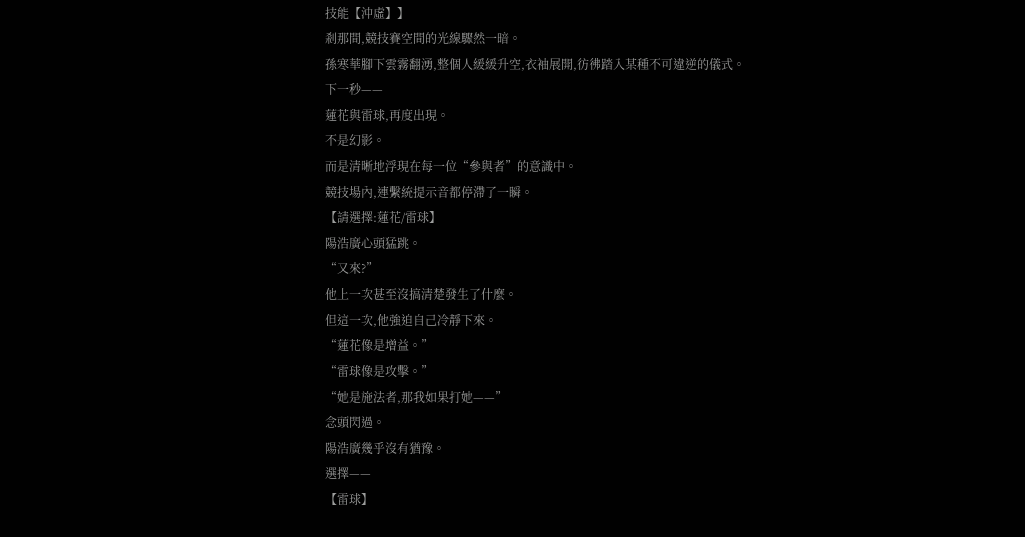技能【沖虛】】
剎那間,競技賽空間的光線驟然一暗。
孫寒華腳下雲霧翻湧,整個人緩緩升空,衣袖展開,彷彿踏入某種不可違逆的儀式。
下一秒——
蓮花與雷球,再度出現。
不是幻影。
而是清晰地浮現在每一位“參與者”的意識中。
競技場內,連繫統提示音都停滯了一瞬。
【請選擇:蓮花/雷球】
陽浩廣心頭猛跳。
“又來?”
他上一次甚至沒搞清楚發生了什麼。
但這一次,他強迫自己冷靜下來。
“蓮花像是增益。”
“雷球像是攻擊。”
“她是施法者,那我如果打她——”
念頭閃過。
陽浩廣幾乎沒有猶豫。
選擇——
【雷球】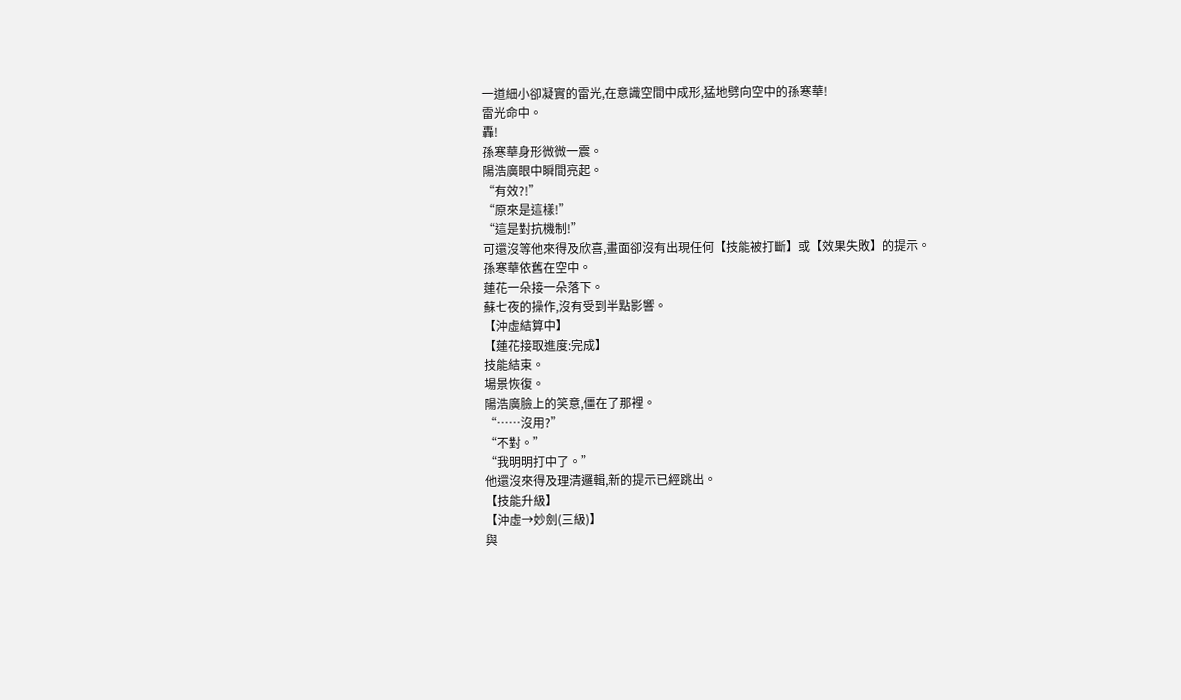一道細小卻凝實的雷光,在意識空間中成形,猛地劈向空中的孫寒華!
雷光命中。
轟!
孫寒華身形微微一震。
陽浩廣眼中瞬間亮起。
“有效?!”
“原來是這樣!”
“這是對抗機制!”
可還沒等他來得及欣喜,畫面卻沒有出現任何【技能被打斷】或【效果失敗】的提示。
孫寒華依舊在空中。
蓮花一朵接一朵落下。
蘇七夜的操作,沒有受到半點影響。
【沖虛結算中】
【蓮花接取進度:完成】
技能結束。
場景恢復。
陽浩廣臉上的笑意,僵在了那裡。
“……沒用?”
“不對。”
“我明明打中了。”
他還沒來得及理清邏輯,新的提示已經跳出。
【技能升級】
【沖虛→妙劍(三級)】
與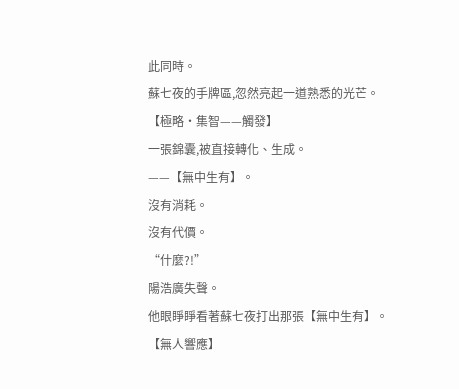此同時。
蘇七夜的手牌區,忽然亮起一道熟悉的光芒。
【極略·集智——觸發】
一張錦囊,被直接轉化、生成。
——【無中生有】。
沒有消耗。
沒有代價。
“什麼?!”
陽浩廣失聲。
他眼睜睜看著蘇七夜打出那張【無中生有】。
【無人響應】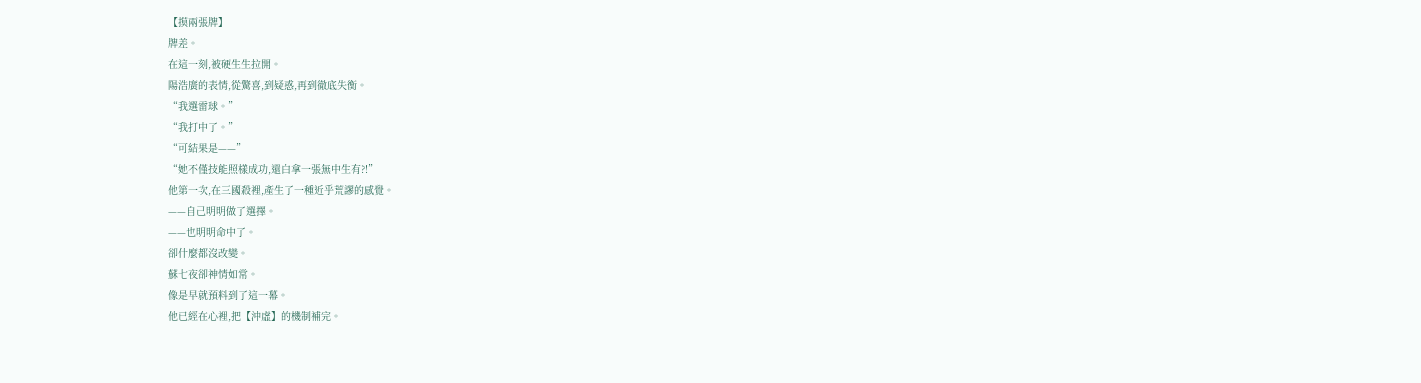【摸兩張牌】
牌差。
在這一刻,被硬生生拉開。
陽浩廣的表情,從驚喜,到疑惑,再到徹底失衡。
“我選雷球。”
“我打中了。”
“可結果是——”
“她不僅技能照樣成功,還白拿一張無中生有?!”
他第一次,在三國殺裡,產生了一種近乎荒謬的感覺。
——自己明明做了選擇。
——也明明命中了。
卻什麼都沒改變。
蘇七夜卻神情如常。
像是早就預料到了這一幕。
他已經在心裡,把【沖虛】的機制補完。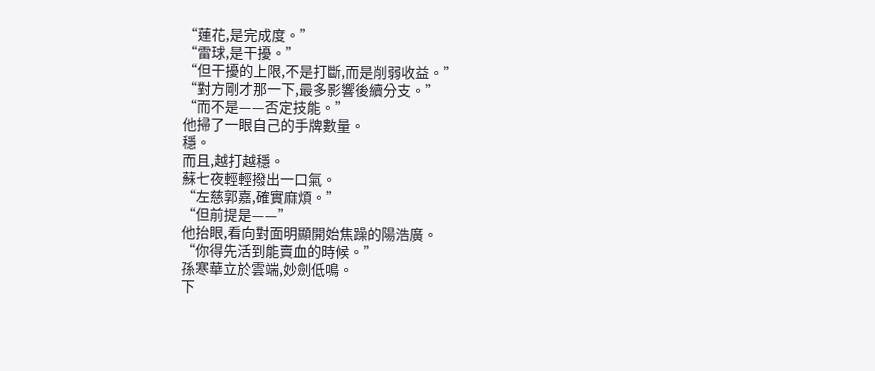“蓮花,是完成度。”
“雷球,是干擾。”
“但干擾的上限,不是打斷,而是削弱收益。”
“對方剛才那一下,最多影響後續分支。”
“而不是——否定技能。”
他掃了一眼自己的手牌數量。
穩。
而且,越打越穩。
蘇七夜輕輕撥出一口氣。
“左慈郭嘉,確實麻煩。”
“但前提是——”
他抬眼,看向對面明顯開始焦躁的陽浩廣。
“你得先活到能賣血的時候。”
孫寒華立於雲端,妙劍低鳴。
下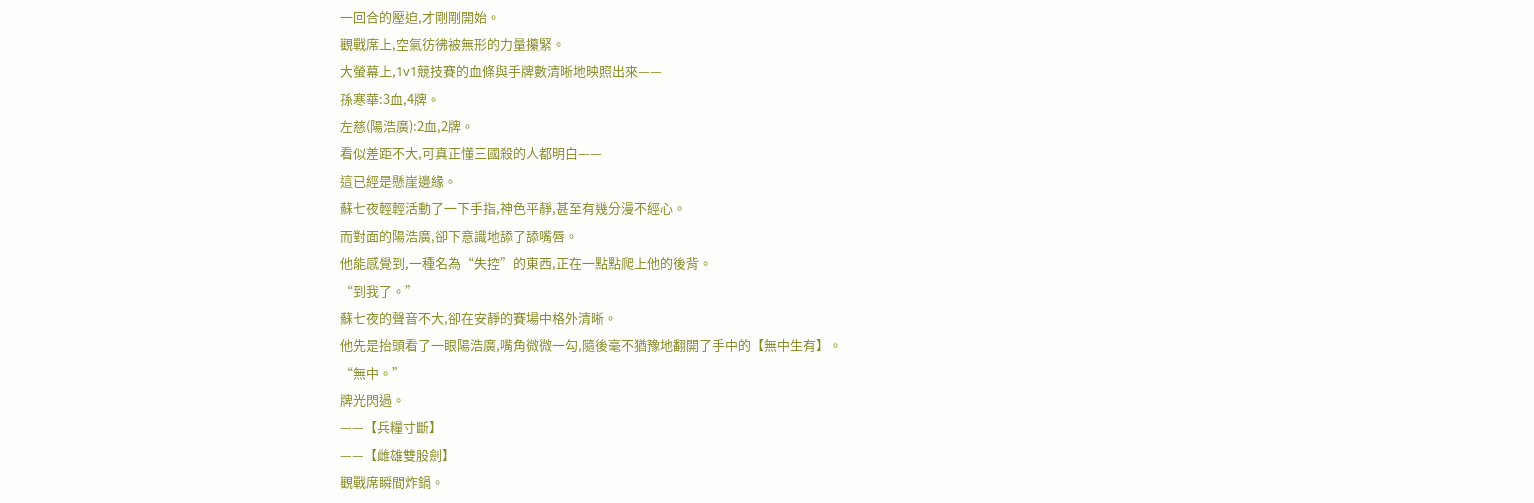一回合的壓迫,才剛剛開始。
觀戰席上,空氣彷彿被無形的力量攥緊。
大螢幕上,1v1競技賽的血條與手牌數清晰地映照出來——
孫寒華:3血,4牌。
左慈(陽浩廣):2血,2牌。
看似差距不大,可真正懂三國殺的人都明白——
這已經是懸崖邊緣。
蘇七夜輕輕活動了一下手指,神色平靜,甚至有幾分漫不經心。
而對面的陽浩廣,卻下意識地舔了舔嘴唇。
他能感覺到,一種名為“失控”的東西,正在一點點爬上他的後背。
“到我了。”
蘇七夜的聲音不大,卻在安靜的賽場中格外清晰。
他先是抬頭看了一眼陽浩廣,嘴角微微一勾,隨後毫不猶豫地翻開了手中的【無中生有】。
“無中。”
牌光閃過。
——【兵糧寸斷】
——【雌雄雙股劍】
觀戰席瞬間炸鍋。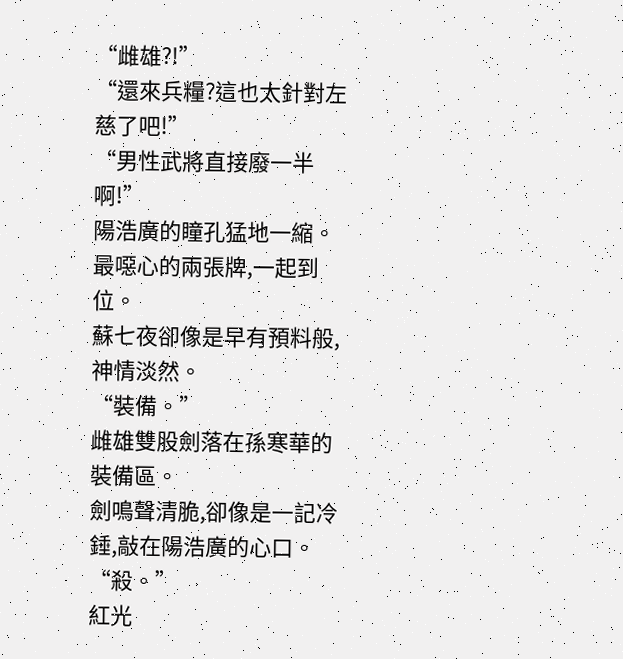“雌雄?!”
“還來兵糧?這也太針對左慈了吧!”
“男性武將直接廢一半啊!”
陽浩廣的瞳孔猛地一縮。
最噁心的兩張牌,一起到位。
蘇七夜卻像是早有預料般,神情淡然。
“裝備。”
雌雄雙股劍落在孫寒華的裝備區。
劍鳴聲清脆,卻像是一記冷錘,敲在陽浩廣的心口。
“殺。”
紅光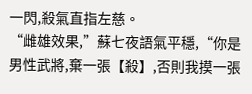一閃,殺氣直指左慈。
“雌雄效果,”蘇七夜語氣平穩,“你是男性武將,棄一張【殺】,否則我摸一張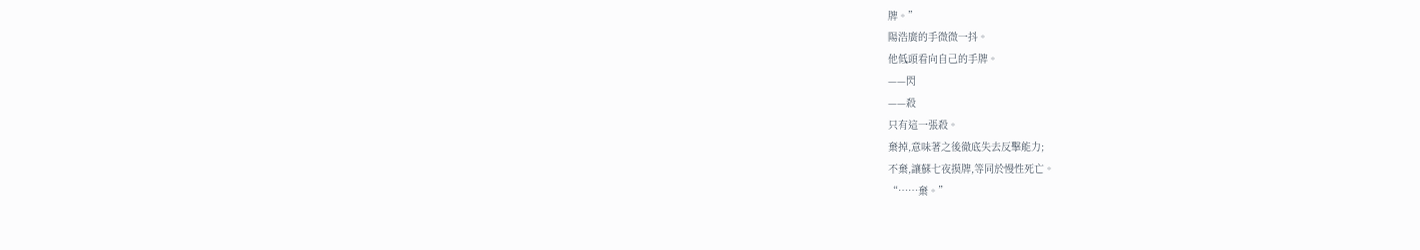牌。”
陽浩廣的手微微一抖。
他低頭看向自己的手牌。
——閃
——殺
只有這一張殺。
棄掉,意味著之後徹底失去反擊能力;
不棄,讓蘇七夜摸牌,等同於慢性死亡。
“……棄。”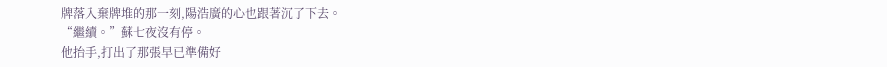牌落入棄牌堆的那一刻,陽浩廣的心也跟著沉了下去。
“繼續。”蘇七夜沒有停。
他抬手,打出了那張早已準備好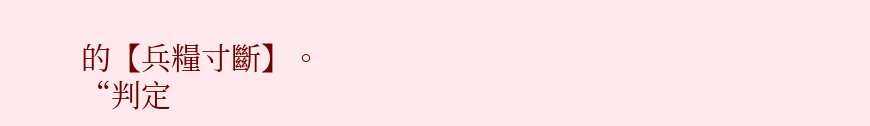的【兵糧寸斷】。
“判定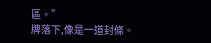區。”
牌落下,像是一道封條。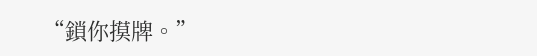“鎖你摸牌。”